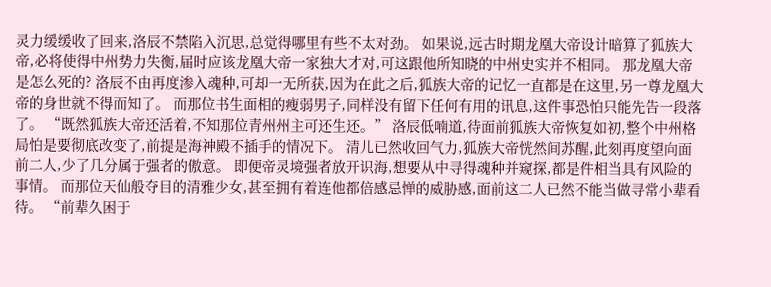灵力缓缓收了回来,洛辰不禁陷入沉思,总觉得哪里有些不太对劲。 如果说,远古时期龙凰大帝设计暗算了狐族大帝,必将使得中州势力失衡,届时应该龙凰大帝一家独大才对,可这跟他所知晓的中州史实并不相同。 那龙凰大帝是怎么死的? 洛辰不由再度渗入魂种,可却一无所获,因为在此之后,狐族大帝的记忆一直都是在这里,另一尊龙凰大帝的身世就不得而知了。 而那位书生面相的瘦弱男子,同样没有留下任何有用的讯息,这件事恐怕只能先告一段落了。 “既然狐族大帝还活着,不知那位青州州主可还生还。” 洛辰低喃道,待面前狐族大帝恢复如初,整个中州格局怕是要彻底改变了,前提是海神殿不插手的情况下。 清儿已然收回气力,狐族大帝恍然间苏醒,此刻再度望向面前二人,少了几分属于强者的傲意。 即便帝灵境强者放开识海,想要从中寻得魂种并窥探,都是件相当具有风险的事情。 而那位天仙般夺目的清雅少女,甚至拥有着连他都倍感忌惮的威胁感,面前这二人已然不能当做寻常小辈看待。 “前辈久困于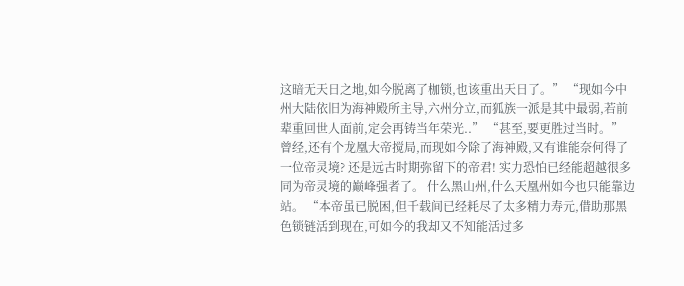这暗无天日之地,如今脱离了枷锁,也该重出天日了。” “现如今中州大陆依旧为海神殿所主导,六州分立,而狐族一派是其中最弱,若前辈重回世人面前,定会再铸当年荣光..” “甚至,要更胜过当时。” 曾经,还有个龙凰大帝搅局,而现如今除了海神殿,又有谁能奈何得了一位帝灵境? 还是远古时期弥留下的帝君! 实力恐怕已经能超越很多同为帝灵境的巅峰强者了。 什么黑山州,什么天凰州如今也只能靠边站。 “本帝虽已脱困,但千载间已经耗尽了太多精力寿元,借助那黑色锁链活到现在,可如今的我却又不知能活过多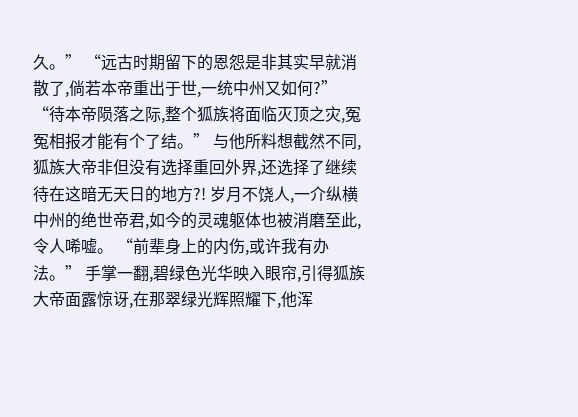久。” “远古时期留下的恩怨是非其实早就消散了,倘若本帝重出于世,一统中州又如何?” “待本帝陨落之际,整个狐族将面临灭顶之灾,冤冤相报才能有个了结。” 与他所料想截然不同,狐族大帝非但没有选择重回外界,还选择了继续待在这暗无天日的地方?! 岁月不饶人,一介纵横中州的绝世帝君,如今的灵魂躯体也被消磨至此,令人唏嘘。 “前辈身上的内伤,或许我有办法。” 手掌一翻,碧绿色光华映入眼帘,引得狐族大帝面露惊讶,在那翠绿光辉照耀下,他浑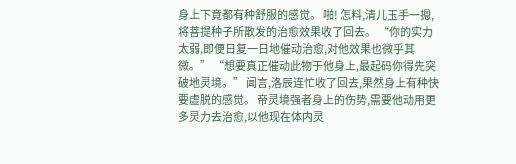身上下竟都有种舒服的感觉。 啪! 怎料,清儿玉手一摁,将菩提种子所散发的治愈效果收了回去。 “你的实力太弱,即便日复一日地催动治愈,对他效果也微乎其微。” “想要真正催动此物于他身上,最起码你得先突破地灵境。” 闻言,洛辰连忙收了回去,果然身上有种快要虚脱的感觉。 帝灵境强者身上的伤势,需要他动用更多灵力去治愈,以他现在体内灵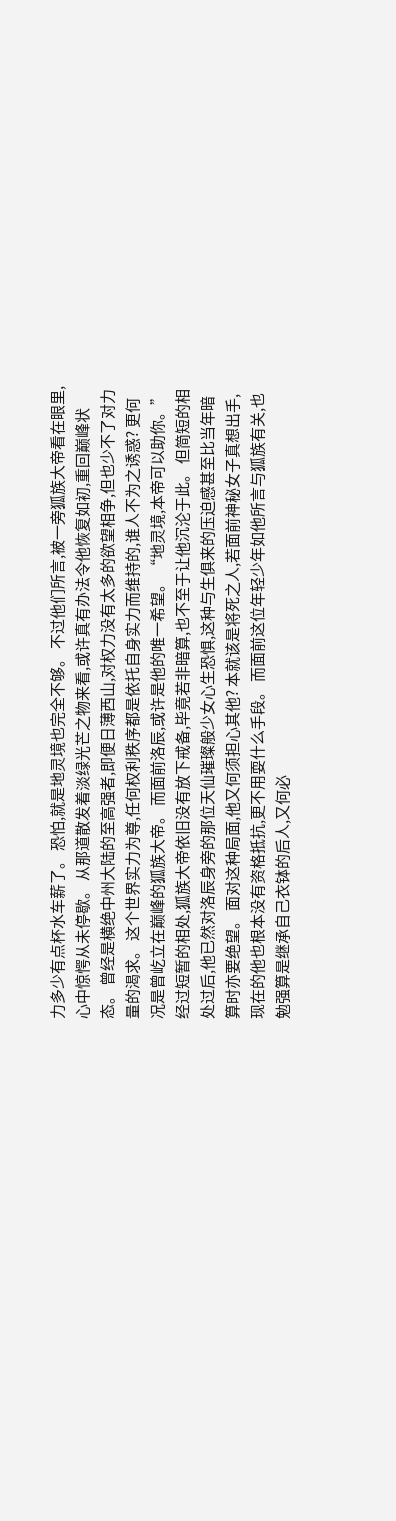力多少有点杯水车薪了。 恐怕,就是地灵境也完全不够。 不过他们所言,被一旁狐族大帝看在眼里,心中惊愕从未停歇。 从那道散发着淡绿光芒之物来看,或许真有办法令他恢复如初,重回巅峰状态。 曾经是横绝中州大陆的至高强者,即便日薄西山,对权力没有太多的欲望相争,但也少不了对力量的渴求。 这个世界实力为尊,任何权利秩序都是依托自身实力而维持的,谁人不为之诱惑? 更何况是曾屹立在巅峰的狐族大帝。 而面前洛辰,或许是他的唯一希望。 “地灵境,本帝可以助你。” 经过短暂的相处,狐族大帝依旧没有放下戒备,毕竟若非暗算,也不至于让他沉沦于此。 但简短的相处过后,他已然对洛辰身旁的那位天仙璀璨般少女心生恐惧,这种与生俱来的压迫感甚至比当年暗算时亦要绝望。 面对这种局面,他又何须担心其他? 本就该是将死之人,若面前神秘女子真想出手,现在的他也根本没有资格抵抗,更不用耍什么手段。 而面前这位年轻少年如他所言与狐族有关,也勉强算是继承自己衣钵的后人,又何必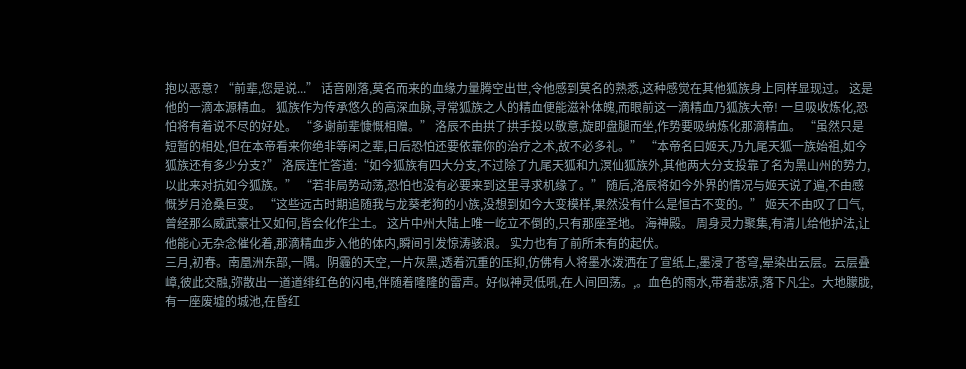抱以恶意? “前辈,您是说...” 话音刚落,莫名而来的血缘力量腾空出世,令他感到莫名的熟悉,这种感觉在其他狐族身上同样显现过。 这是他的一滴本源精血。 狐族作为传承悠久的高深血脉,寻常狐族之人的精血便能滋补体魄,而眼前这一滴精血乃狐族大帝! 一旦吸收炼化,恐怕将有着说不尽的好处。 “多谢前辈慷慨相赠。” 洛辰不由拱了拱手投以敬意,旋即盘腿而坐,作势要吸纳炼化那滴精血。 “虽然只是短暂的相处,但在本帝看来你绝非等闲之辈,日后恐怕还要依靠你的治疗之术,故不必多礼。” “本帝名曰姬天,乃九尾天狐一族始祖,如今狐族还有多少分支?” 洛辰连忙答道:“如今狐族有四大分支,不过除了九尾天狐和九溟仙狐族外,其他两大分支投靠了名为黑山州的势力,以此来对抗如今狐族。” “若非局势动荡,恐怕也没有必要来到这里寻求机缘了。” 随后,洛辰将如今外界的情况与姬天说了遍,不由感慨岁月沧桑巨变。 “这些远古时期追随我与龙葵老狗的小族,没想到如今大变模样,果然没有什么是恒古不变的。” 姬天不由叹了口气,曾经那么威武豪壮又如何,皆会化作尘土。 这片中州大陆上唯一屹立不倒的,只有那座圣地。 海神殿。 周身灵力聚集,有清儿给他护法,让他能心无杂念催化着,那滴精血步入他的体内,瞬间引发惊涛骇浪。 实力也有了前所未有的起伏。
三月,初春。南凰洲东部,一隅。阴霾的天空,一片灰黑,透着沉重的压抑,仿佛有人将墨水泼洒在了宣纸上,墨浸了苍穹,晕染出云层。云层叠嶂,彼此交融,弥散出一道道绯红色的闪电,伴随着隆隆的雷声。好似神灵低吼,在人间回荡。,。血色的雨水,带着悲凉,落下凡尘。大地朦胧,有一座废墟的城池,在昏红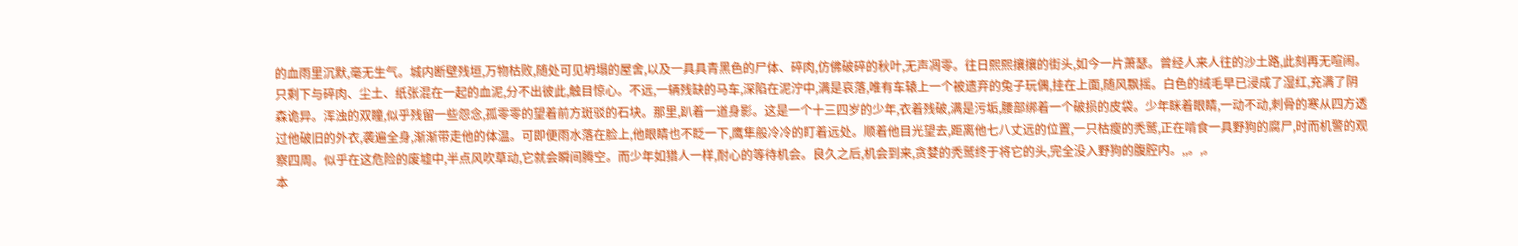的血雨里沉默,毫无生气。城内断壁残垣,万物枯败,随处可见坍塌的屋舍,以及一具具青黑色的尸体、碎肉,仿佛破碎的秋叶,无声凋零。往日熙熙攘攘的街头,如今一片萧瑟。曾经人来人往的沙土路,此刻再无喧闹。只剩下与碎肉、尘土、纸张混在一起的血泥,分不出彼此,触目惊心。不远,一辆残缺的马车,深陷在泥泞中,满是哀落,唯有车辕上一个被遗弃的兔子玩偶,挂在上面,随风飘摇。白色的绒毛早已浸成了湿红,充满了阴森诡异。浑浊的双瞳,似乎残留一些怨念,孤零零的望着前方斑驳的石块。那里,趴着一道身影。这是一个十三四岁的少年,衣着残破,满是污垢,腰部绑着一个破损的皮袋。少年眯着眼睛,一动不动,刺骨的寒从四方透过他破旧的外衣,袭遍全身,渐渐带走他的体温。可即便雨水落在脸上,他眼睛也不眨一下,鹰隼般冷冷的盯着远处。顺着他目光望去,距离他七八丈远的位置,一只枯瘦的秃鹫,正在啃食一具野狗的腐尸,时而机警的观察四周。似乎在这危险的废墟中,半点风吹草动,它就会瞬间腾空。而少年如猎人一样,耐心的等待机会。良久之后,机会到来,贪婪的秃鹫终于将它的头,完全没入野狗的腹腔内。,,。,。
本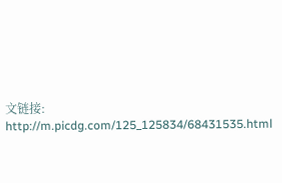文链接:
http://m.picdg.com/125_125834/68431535.html